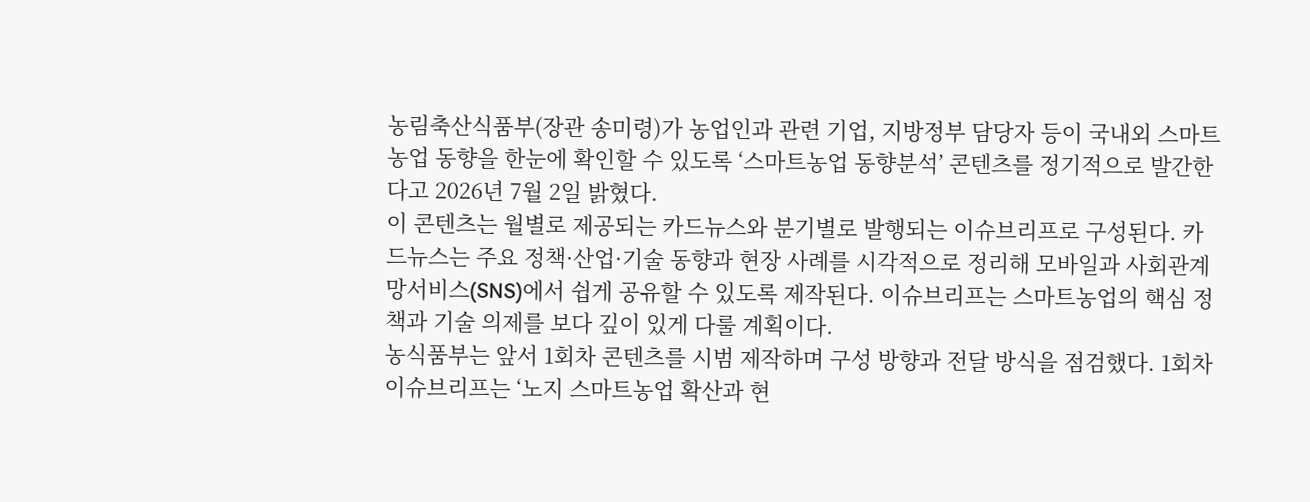농림축산식품부(장관 송미령)가 농업인과 관련 기업, 지방정부 담당자 등이 국내외 스마트농업 동향을 한눈에 확인할 수 있도록 ‘스마트농업 동향분석’ 콘텐츠를 정기적으로 발간한다고 2026년 7월 2일 밝혔다.
이 콘텐츠는 월별로 제공되는 카드뉴스와 분기별로 발행되는 이슈브리프로 구성된다. 카드뉴스는 주요 정책·산업·기술 동향과 현장 사례를 시각적으로 정리해 모바일과 사회관계망서비스(SNS)에서 쉽게 공유할 수 있도록 제작된다. 이슈브리프는 스마트농업의 핵심 정책과 기술 의제를 보다 깊이 있게 다룰 계획이다.
농식품부는 앞서 1회차 콘텐츠를 시범 제작하며 구성 방향과 전달 방식을 점검했다. 1회차 이슈브리프는 ‘노지 스마트농업 확산과 현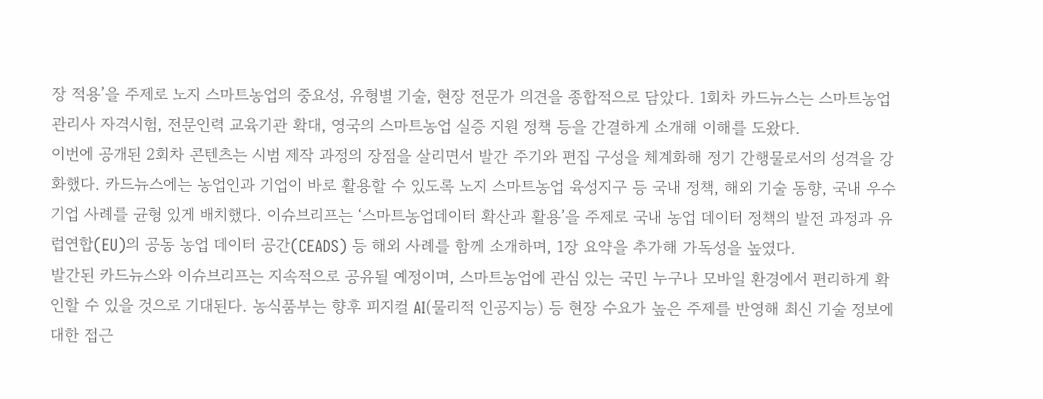장 적용’을 주제로 노지 스마트농업의 중요성, 유형별 기술, 현장 전문가 의견을 종합적으로 담았다. 1회차 카드뉴스는 스마트농업관리사 자격시험, 전문인력 교육기관 확대, 영국의 스마트농업 실증 지원 정책 등을 간결하게 소개해 이해를 도왔다.
이번에 공개된 2회차 콘텐츠는 시범 제작 과정의 장점을 살리면서 발간 주기와 편집 구성을 체계화해 정기 간행물로서의 성격을 강화했다. 카드뉴스에는 농업인과 기업이 바로 활용할 수 있도록 노지 스마트농업 육성지구 등 국내 정책, 해외 기술 동향, 국내 우수기업 사례를 균형 있게 배치했다. 이슈브리프는 ‘스마트농업데이터 확산과 활용’을 주제로 국내 농업 데이터 정책의 발전 과정과 유럽연합(EU)의 공동 농업 데이터 공간(CEADS) 등 해외 사례를 함께 소개하며, 1장 요약을 추가해 가독성을 높였다.
발간된 카드뉴스와 이슈브리프는 지속적으로 공유될 예정이며, 스마트농업에 관심 있는 국민 누구나 모바일 환경에서 편리하게 확인할 수 있을 것으로 기대된다. 농식품부는 향후 피지컬 AI(물리적 인공지능) 등 현장 수요가 높은 주제를 반영해 최신 기술 정보에 대한 접근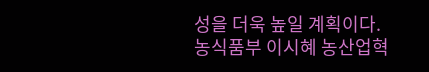성을 더욱 높일 계획이다.
농식품부 이시혜 농산업혁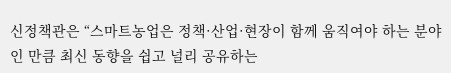신정책관은 “스마트농업은 정책·산업·현장이 함께 움직여야 하는 분야인 만큼 최신 동향을 쉽고 널리 공유하는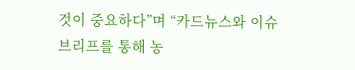것이 중요하다”며 “카드뉴스와 이슈브리프를 통해 농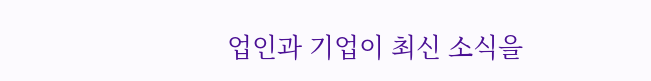업인과 기업이 최신 소식을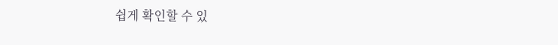쉽게 확인할 수 있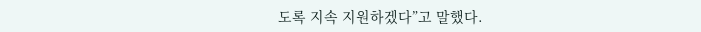도록 지속 지원하겠다”고 말했다.